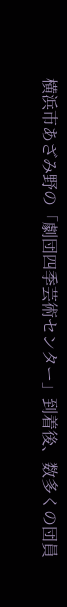横浜市あざみ野の「劇団四季芸術センター」到着後、数多くの団員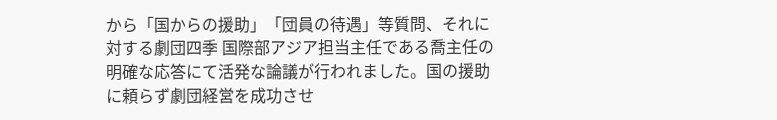から「国からの援助」「団員の待遇」等質問、それに対する劇団四季 国際部アジア担当主任である喬主任の明確な応答にて活発な論議が行われました。国の援助に頼らず劇団経営を成功させ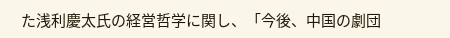た浅利慶太氏の経営哲学に関し、「今後、中国の劇団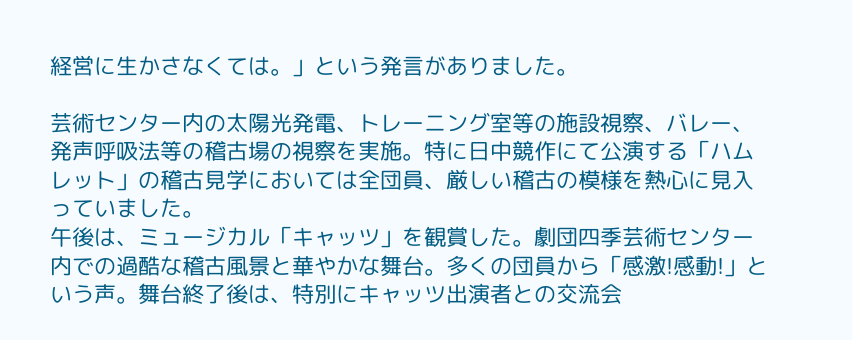経営に生かさなくては。」という発言がありました。

芸術センター内の太陽光発電、トレーニング室等の施設視察、バレー、発声呼吸法等の稽古場の視察を実施。特に日中競作にて公演する「ハムレット」の稽古見学においては全団員、厳しい稽古の模様を熱心に見入っていました。
午後は、ミュージカル「キャッツ」を観賞した。劇団四季芸術センター内での過酷な稽古風景と華やかな舞台。多くの団員から「感激!感動!」という声。舞台終了後は、特別にキャッツ出演者との交流会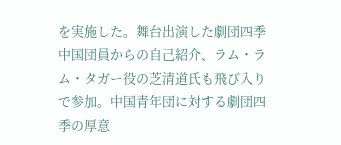を実施した。舞台出演した劇団四季中国団員からの自己紹介、ラム・ラム・タガー役の芝清道氏も飛び入りで参加。中国青年団に対する劇団四季の厚意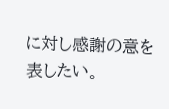に対し感謝の意を表したい。